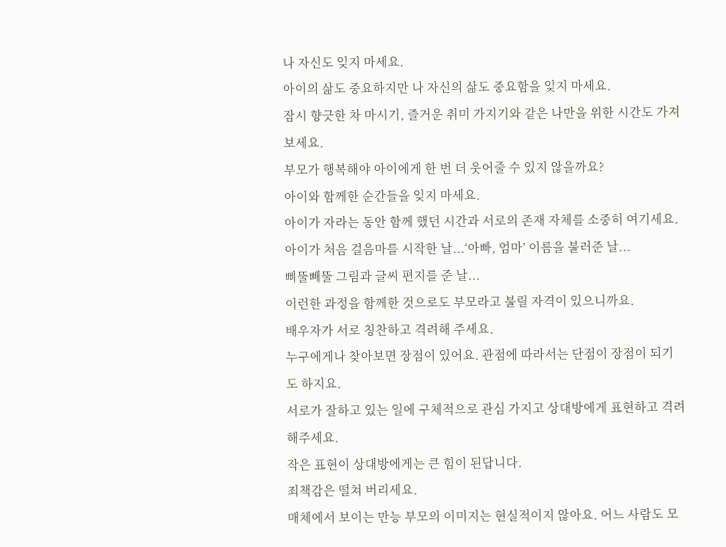나 자신도 잊지 마세요.
아이의 삶도 중요하지만 나 자신의 삶도 중요함을 잊지 마세요.
잠시 향긋한 차 마시기, 즐거운 취미 가지기와 같은 나만을 위한 시간도 가져보세요.
부모가 행복해야 아이에게 한 번 더 웃어줄 수 있지 않을까요?
아이와 함께한 순간들을 잊지 마세요.
아이가 자라는 동안 함께 했던 시간과 서로의 존재 자체를 소중히 여기세요.
아이가 처음 걸음마를 시작한 날...‘아빠, 엄마’ 이름을 불러준 날...
삐뚤빼뚤 그림과 글씨 편지를 준 날...
이런한 과정을 함께한 것으로도 부모라고 불릴 자격이 있으니까요.
배우자가 서로 칭찬하고 격려해 주세요.
누구에게나 찾아보면 장점이 있어요. 관점에 따라서는 단점이 장점이 되기도 하지요.
서로가 잘하고 있는 일에 구체적으로 관심 가지고 상대방에게 표현하고 격려해주세요.
작은 표현이 상대방에게는 큰 힘이 된답니다.
죄책감은 떨쳐 버리세요.
매체에서 보이는 만능 부모의 이미지는 현실적이지 않아요. 어느 사람도 모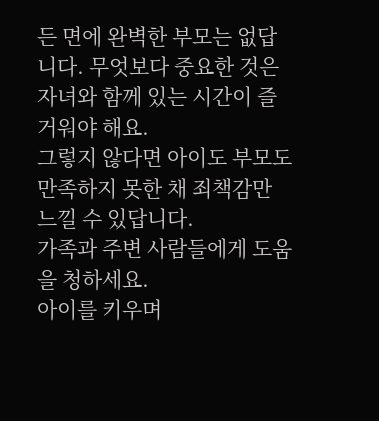든 면에 완벽한 부모는 없답니다. 무엇보다 중요한 것은 자녀와 함께 있는 시간이 즐거워야 해요.
그렇지 않다면 아이도 부모도 만족하지 못한 채 죄책감만 느낄 수 있답니다.
가족과 주변 사람들에게 도움을 청하세요.
아이를 키우며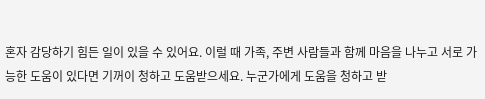혼자 감당하기 힘든 일이 있을 수 있어요. 이럴 때 가족, 주변 사람들과 함께 마음을 나누고 서로 가능한 도움이 있다면 기꺼이 청하고 도움받으세요. 누군가에게 도움을 청하고 받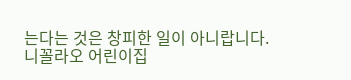는다는 것은 창피한 일이 아니랍니다.
니꼴라오 어린이집